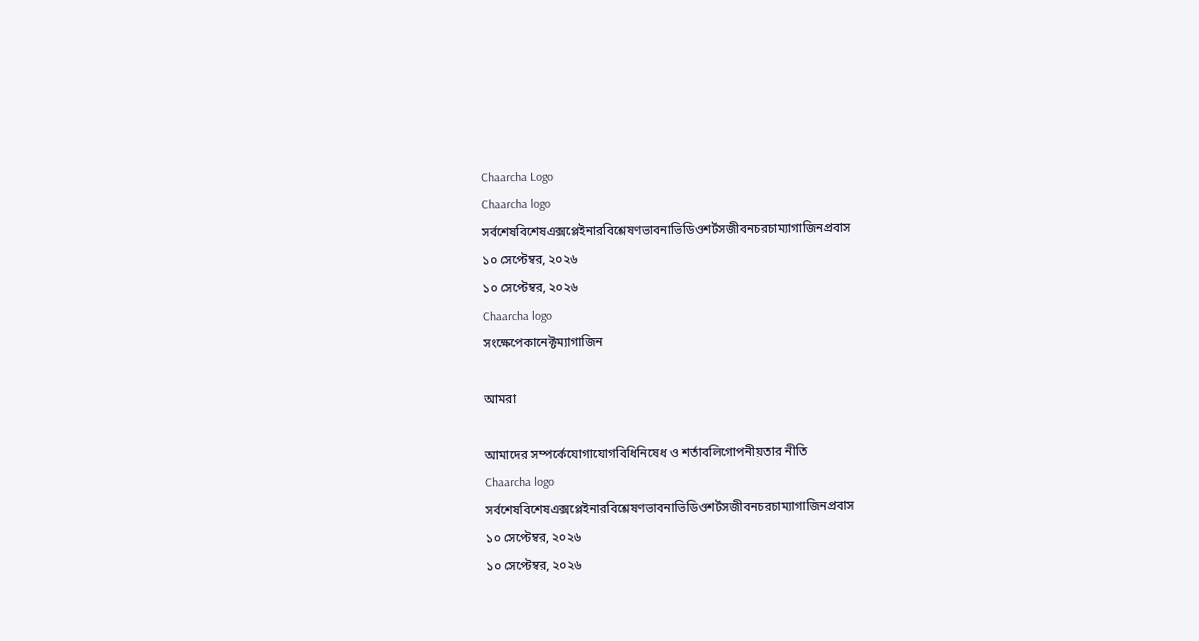Chaarcha Logo
Chaarcha logo
সর্বশেষবিশেষএক্সপ্লেইনারবিশ্লেষণভাবনাভিডিওশর্টসজীবনচরচাম্যাগাজিনপ্রবাস
১০ সেপ্টেম্বর, ২০২৬
১০ সেপ্টেম্বর, ২০২৬
Chaarcha logo
সংক্ষেপেকানেক্টম্যাগাজিন

আমরা

আমাদের সম্পর্কেযোগাযোগবিধিনিষেধ ও শর্তাবলিগোপনীয়তার নীতি
Chaarcha logo
সর্বশেষবিশেষএক্সপ্লেইনারবিশ্লেষণভাবনাভিডিওশর্টসজীবনচরচাম্যাগাজিনপ্রবাস
১০ সেপ্টেম্বর, ২০২৬
১০ সেপ্টেম্বর, ২০২৬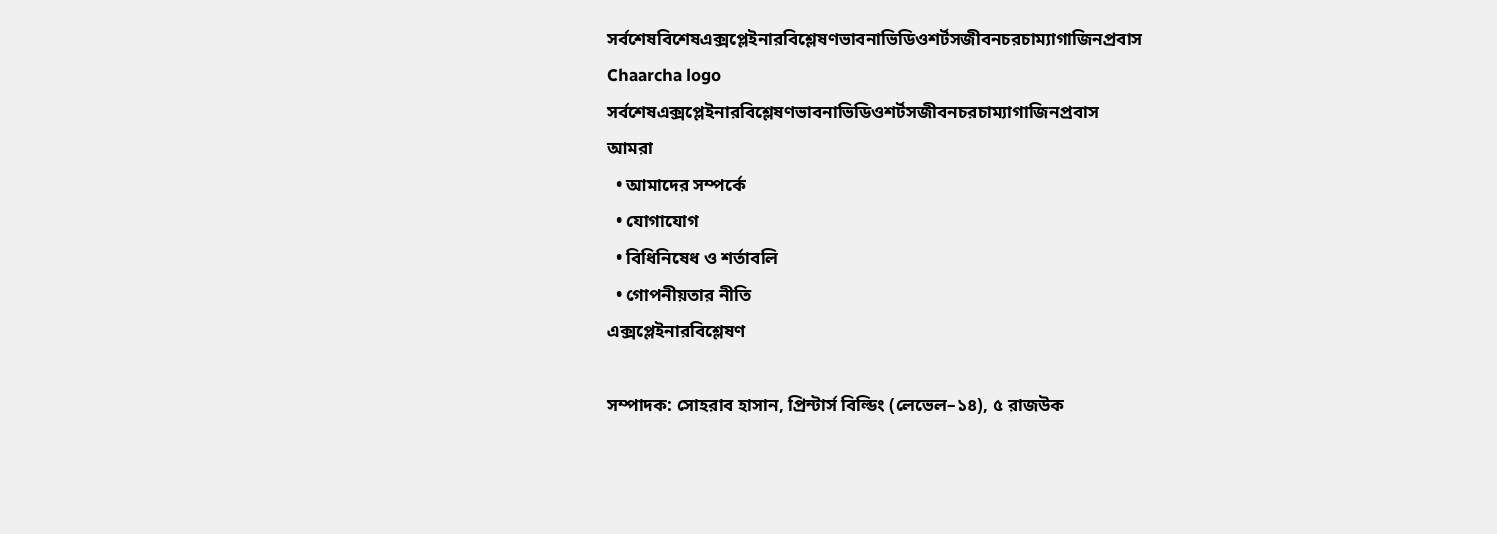সর্বশেষবিশেষএক্সপ্লেইনারবিশ্লেষণভাবনাভিডিওশর্টসজীবনচরচাম্যাগাজিনপ্রবাস
Chaarcha logo
সর্বশেষএক্সপ্লেইনারবিশ্লেষণভাবনাভিডিওশর্টসজীবনচরচাম্যাগাজিনপ্রবাস
আমরা
  • আমাদের সম্পর্কে
  • যোগাযোগ
  • বিধিনিষেধ ও শর্তাবলি
  • গোপনীয়তার নীতি
এক্সপ্লেইনারবিশ্লেষণ

সম্পাদক: সোহরাব হাসান, প্রিন্টার্স বিল্ডিং (লেভেল–১৪), ৫ রাজউক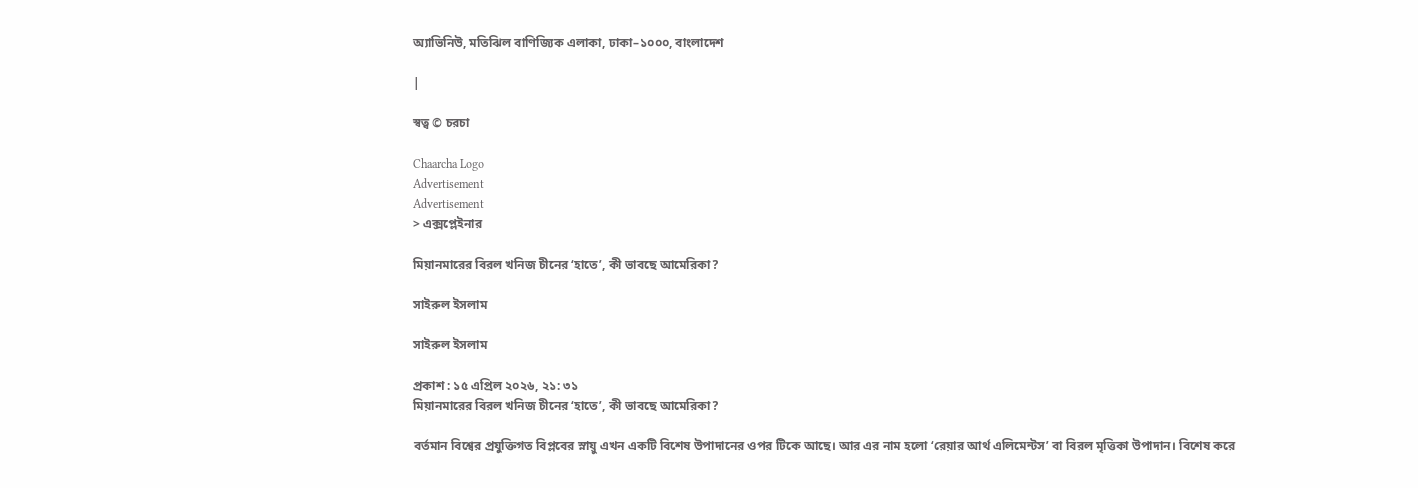অ্যাভিনিউ, মতিঝিল বাণিজ্যিক এলাকা, ঢাকা–১০০০, বাংলাদেশ

|

স্বত্ব © চরচা

Chaarcha Logo
Advertisement
Advertisement
> এক্সপ্লেইনার

মিয়ানমারের বিরল খনিজ চীনের ‘হাতে’, কী ভাবছে আমেরিকা?

সাইরুল ইসলাম

সাইরুল ইসলাম

প্রকাশ : ১৫ এপ্রিল ২০২৬, ২১: ৩১
মিয়ানমারের বিরল খনিজ চীনের ‘হাতে’, কী ভাবছে আমেরিকা?

বর্তমান বিশ্বের প্রযুক্তিগত বিপ্লবের স্নায়ু এখন একটি বিশেষ উপাদানের ওপর টিকে আছে। আর এর নাম হলো ‘রেয়ার আর্থ এলিমেন্টস’ বা বিরল মৃত্তিকা উপাদান। বিশেষ করে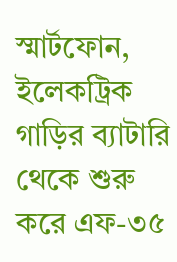স্মার্টফোন, ইলেকট্রিক গাড়ির ব্যাটারি থেকে শুরু করে এফ-৩৫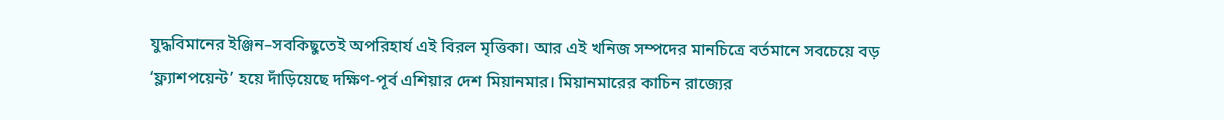যুদ্ধবিমানের ইঞ্জিন–সবকিছুতেই অপরিহার্য এই বিরল মৃত্তিকা। আর এই খনিজ সম্পদের মানচিত্রে বর্তমানে সবচেয়ে বড় ‘ফ্ল্যাশপয়েন্ট’ হয়ে দাঁড়িয়েছে দক্ষিণ-পূর্ব এশিয়ার দেশ মিয়ানমার। মিয়ানমারের কাচিন রাজ্যের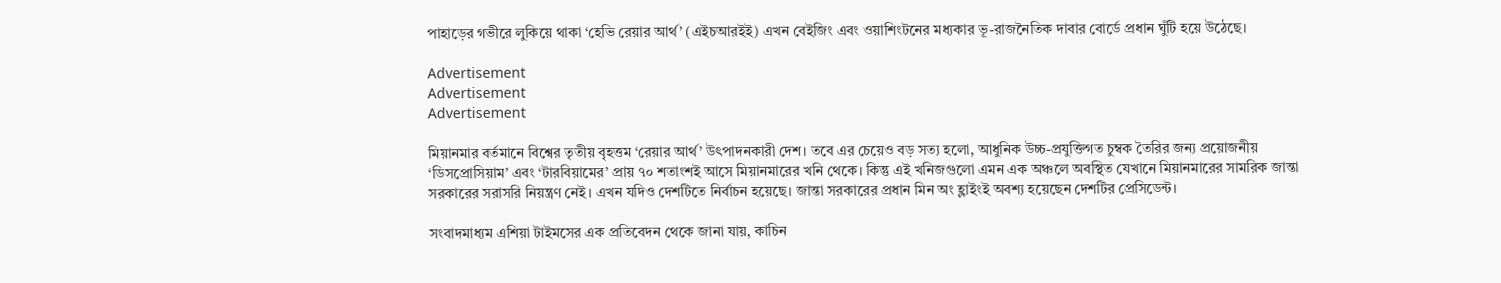পাহাড়ের গভীরে লুকিয়ে থাকা ‘হেভি রেয়ার আর্থ’ (এইচআরইই) এখন বেইজিং এবং ওয়াশিংটনের মধ্যকার ভূ-রাজনৈতিক দাবার বোর্ডে প্রধান ঘুঁটি হয়ে উঠেছে।

Advertisement
Advertisement
Advertisement

মিয়ানমার বর্তমানে বিশ্বের তৃতীয় বৃহত্তম ‘রেয়ার আর্থ’ উৎপাদনকারী দেশ। তবে এর চেয়েও বড় সত্য হলো, আধুনিক উচ্চ-প্রযুক্তিগত চুম্বক তৈরির জন্য প্রয়োজনীয় ‘ডিসপ্রোসিয়াম’ এবং ‘টারবিয়ামের’ প্রায় ৭০ শতাংশই আসে মিয়ানমারের খনি থেকে। কিন্তু এই খনিজগুলো এমন এক অঞ্চলে অবস্থিত যেখানে মিয়ানমারের সামরিক জান্তা সরকারের সরাসরি নিয়ন্ত্রণ নেই। এখন যদিও দেশটিতে নির্বাচন হয়েছে। জান্তা সরকারের প্রধান মিন অং হ্লাইংই অবশ্য হয়েছেন দেশটির প্রেসিডেন্ট।

সংবাদমাধ্যম এশিয়া টাইমসের এক প্রতিবেদন থেকে জানা যায়, কাচিন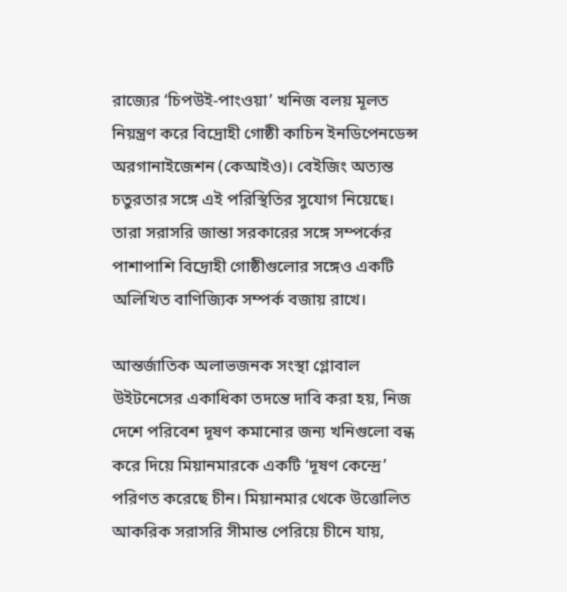রাজ্যের ‘চিপউই-পাংওয়া’ খনিজ বলয় মূলত নিয়ন্ত্রণ করে বিদ্রোহী গোষ্ঠী কাচিন ইনডিপেনডেন্স অরগানাইজেশন (কেআইও)। বেইজিং অত্যন্ত চতুরতার সঙ্গে এই পরিস্থিতির সুযোগ নিয়েছে। তারা সরাসরি জান্তা সরকারের সঙ্গে সম্পর্কের পাশাপাশি বিদ্রোহী গোষ্ঠীগুলোর সঙ্গেও একটি অলিখিত বাণিজ্যিক সম্পর্ক বজায় রাখে।

আন্তর্জাতিক অলাভজনক সংস্থা গ্লোবাল উইটনেসের একাধিকা তদন্তে দাবি করা হয়, নিজ দেশে পরিবেশ দূষণ কমানোর জন্য খনিগুলো বন্ধ করে দিয়ে মিয়ানমারকে একটি ‘দূষণ কেন্দ্রে’ পরিণত করেছে চীন। মিয়ানমার থেকে উত্তোলিত আকরিক সরাসরি সীমান্ত পেরিয়ে চীনে যায়,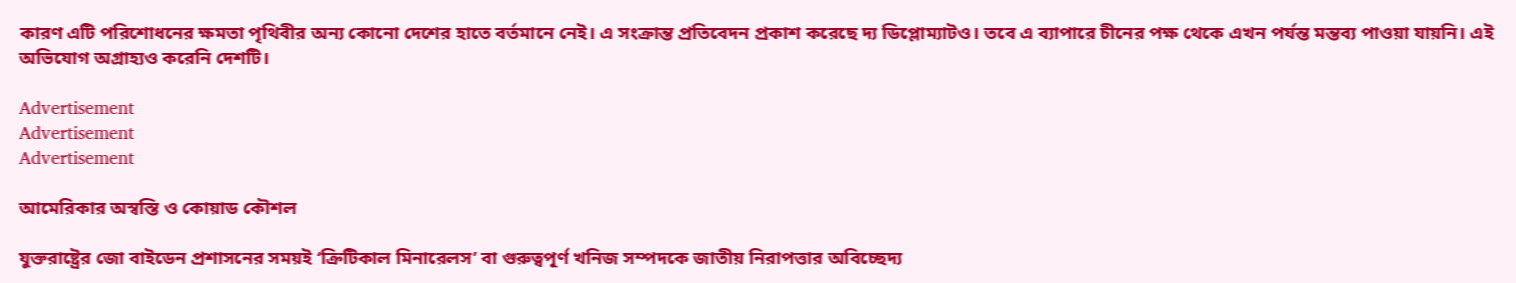কারণ এটি পরিশোধনের ক্ষমতা পৃথিবীর অন্য কোনো দেশের হাতে বর্তমানে নেই। এ সংক্রান্ত প্রতিবেদন প্রকাশ করেছে দ্য ডিপ্লোম্যাটও। তবে এ ব্যাপারে চীনের পক্ষ থেকে এখন পর্যন্ত মন্তব্য পাওয়া যায়নি। এই অভিযোগ অগ্রাহ্যও করেনি দেশটি।

Advertisement
Advertisement
Advertisement

আমেরিকার অস্বস্তি ও কোয়াড কৌশল

যুক্তরাষ্ট্রের জো বাইডেন প্রশাসনের সময়ই ‘ক্রিটিকাল মিনারেলস’ বা গুরুত্বপূর্ণ খনিজ সম্পদকে জাতীয় নিরাপত্তার অবিচ্ছেদ্য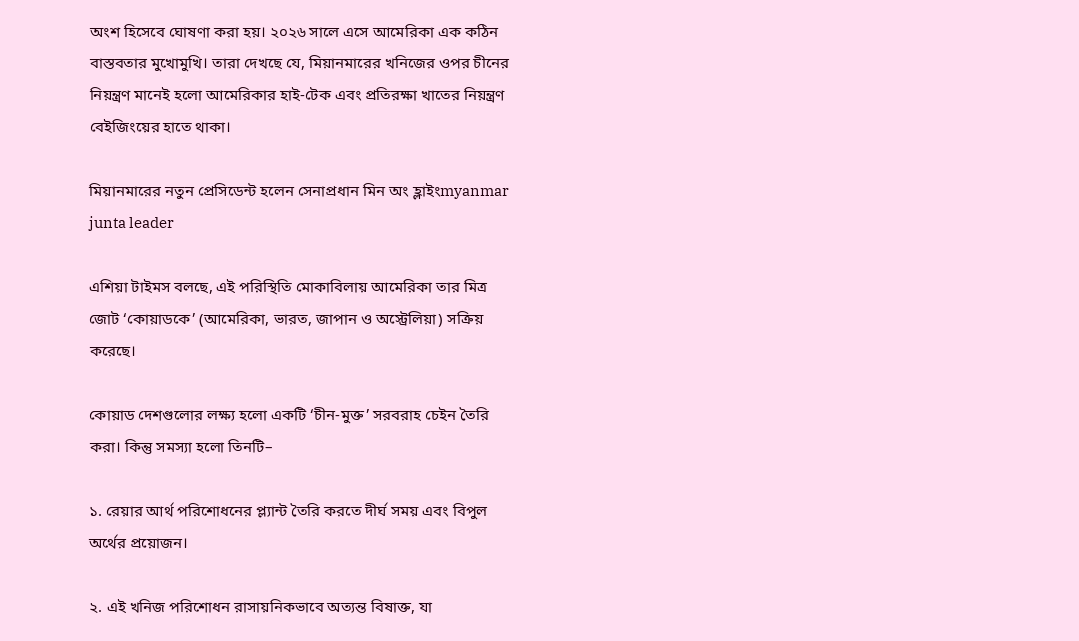অংশ হিসেবে ঘোষণা করা হয়। ২০২৬ সালে এসে আমেরিকা এক কঠিন বাস্তবতার মুখোমুখি। তারা দেখছে যে, মিয়ানমারের খনিজের ওপর চীনের নিয়ন্ত্রণ মানেই হলো আমেরিকার হাই-টেক এবং প্রতিরক্ষা খাতের নিয়ন্ত্রণ বেইজিংয়ের হাতে থাকা।

মিয়ানমারের নতুন প্রেসিডেন্ট হলেন সেনাপ্রধান মিন অং হ্লাইংmyanmar junta leader

এশিয়া টাইমস বলছে, এই পরিস্থিতি মোকাবিলায় আমেরিকা তার মিত্র জোট ‘কোয়াডকে’ (আমেরিকা, ভারত, জাপান ও অস্ট্রেলিয়া) সক্রিয় করেছে।

কোয়াড দেশগুলোর লক্ষ্য হলো একটি ‘চীন-মুক্ত’ সরবরাহ চেইন তৈরি করা। কিন্তু সমস্যা হলো তিনটি–

১. রেয়ার আর্থ পরিশোধনের প্ল্যান্ট তৈরি করতে দীর্ঘ সময় এবং বিপুল অর্থের প্রয়োজন।

২. এই খনিজ পরিশোধন রাসায়নিকভাবে অত্যন্ত বিষাক্ত, যা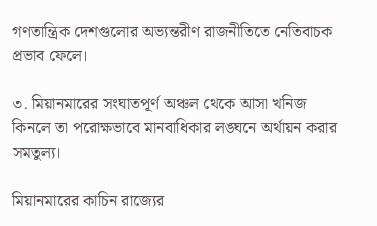গণতান্ত্রিক দেশগুলোর অভ্যন্তরীণ রাজনীতিতে নেতিবাচক প্রভাব ফেলে।

৩. মিয়ানমারের সংঘাতপূর্ণ অঞ্চল থেকে আসা খনিজ কিনলে তা পরোক্ষভাবে মানবাধিকার লঙ্ঘনে অর্থায়ন করার সমতুল্য।

মিয়ানমারের কাচিন রাজ্যের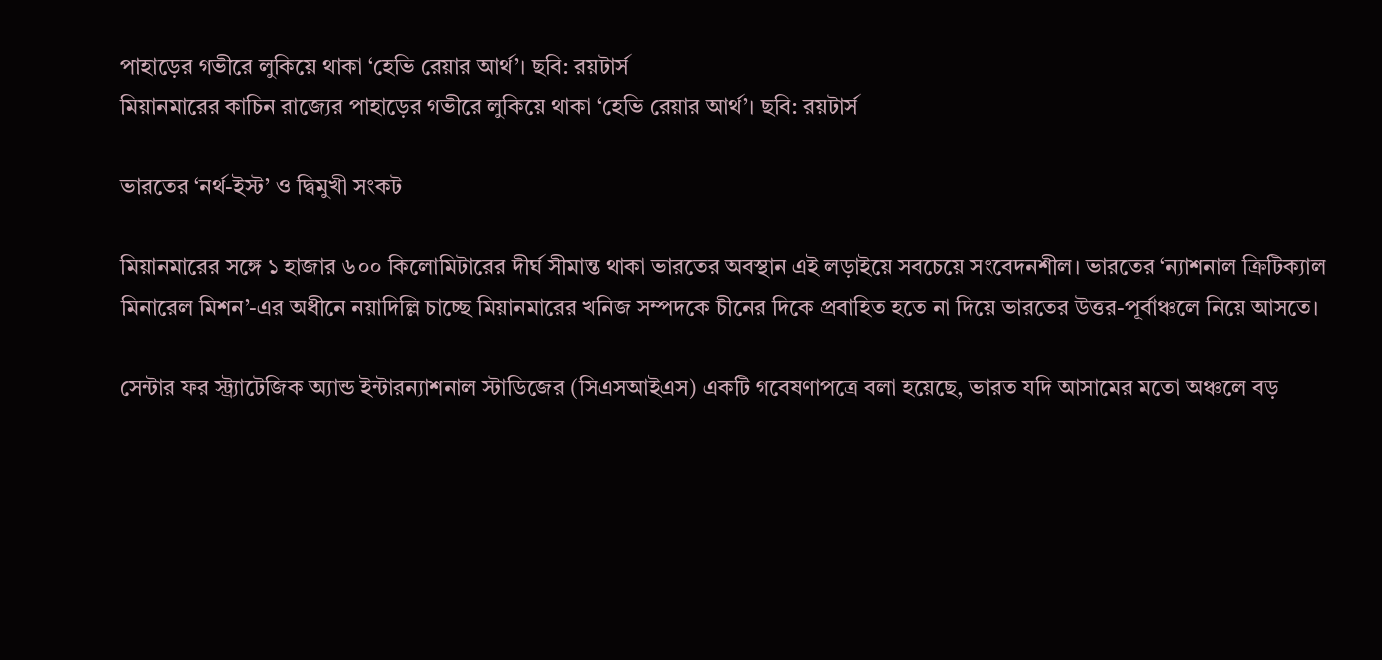পাহাড়ের গভীরে লুকিয়ে থাকা ‘হেভি রেয়ার আর্থ’। ছবি: রয়টার্স
মিয়ানমারের কাচিন রাজ্যের পাহাড়ের গভীরে লুকিয়ে থাকা ‘হেভি রেয়ার আর্থ’। ছবি: রয়টার্স

ভারতের ‘নর্থ-ইস্ট’ ও দ্বিমুখী সংকট

মিয়ানমারের সঙ্গে ১ হাজার ৬০০ কিলোমিটারের দীর্ঘ সীমান্ত থাকা ভারতের অবস্থান এই লড়াইয়ে সবচেয়ে সংবেদনশীল। ভারতের ‘ন্যাশনাল ক্রিটিক্যাল মিনারেল মিশন’-এর অধীনে নয়াদিল্লি চাচ্ছে মিয়ানমারের খনিজ সম্পদকে চীনের দিকে প্রবাহিত হতে না দিয়ে ভারতের উত্তর-পূর্বাঞ্চলে নিয়ে আসতে।

সেন্টার ফর স্ট্র্যাটেজিক অ্যান্ড ইন্টারন্যাশনাল স্টাডিজের (সিএসআইএস) একটি গবেষণাপত্রে বলা হয়েছে, ভারত যদি আসামের মতো অঞ্চলে বড়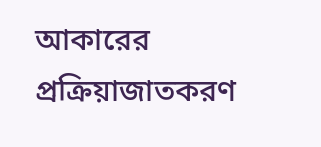আকারের প্রক্রিয়াজাতকরণ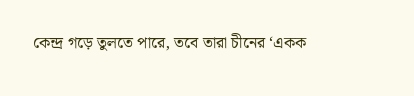কেন্দ্র গড়ে তুলতে পারে, তবে তারা চীনের ‘একক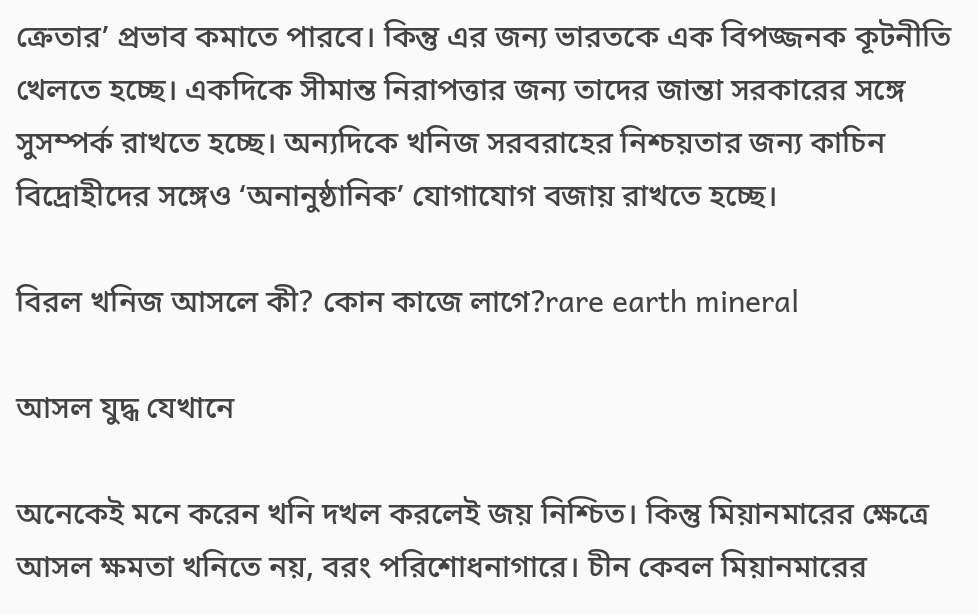ক্রেতার’ প্রভাব কমাতে পারবে। কিন্তু এর জন্য ভারতকে এক বিপজ্জনক কূটনীতি খেলতে হচ্ছে। একদিকে সীমান্ত নিরাপত্তার জন্য তাদের জান্তা সরকারের সঙ্গে সুসম্পর্ক রাখতে হচ্ছে। অন্যদিকে খনিজ সরবরাহের নিশ্চয়তার জন্য কাচিন বিদ্রোহীদের সঙ্গেও ‘অনানুষ্ঠানিক’ যোগাযোগ বজায় রাখতে হচ্ছে।

বিরল খনিজ আসলে কী? কোন কাজে লাগে?rare earth mineral

আসল যুদ্ধ যেখানে

অনেকেই মনে করেন খনি দখল করলেই জয় নিশ্চিত। কিন্তু মিয়ানমারের ক্ষেত্রে আসল ক্ষমতা খনিতে নয়, বরং পরিশোধনাগারে। চীন কেবল মিয়ানমারের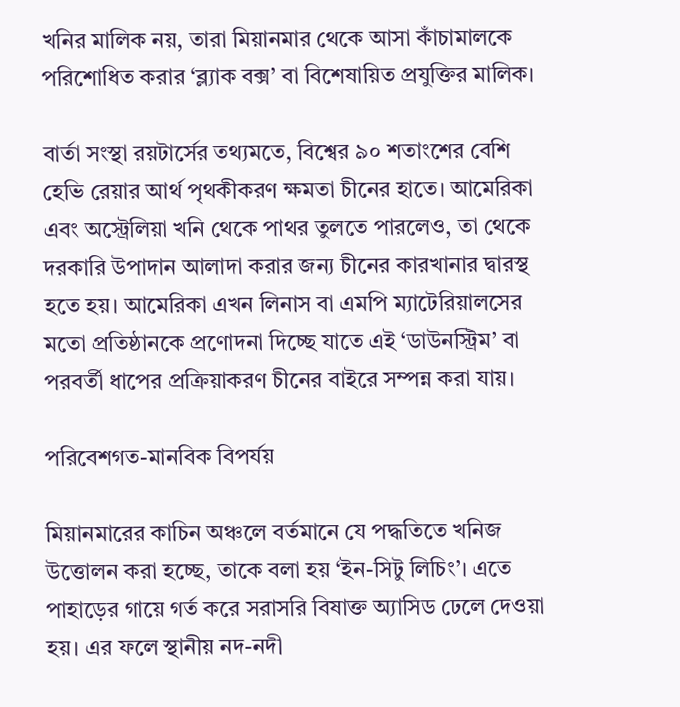খনির মালিক নয়, তারা মিয়ানমার থেকে আসা কাঁচামালকে পরিশোধিত করার ‘ব্ল্যাক বক্স’ বা বিশেষায়িত প্রযুক্তির মালিক।

বার্তা সংস্থা রয়টার্সের তথ্যমতে, বিশ্বের ৯০ শতাংশের বেশি হেভি রেয়ার আর্থ পৃথকীকরণ ক্ষমতা চীনের হাতে। আমেরিকা এবং অস্ট্রেলিয়া খনি থেকে পাথর তুলতে পারলেও, তা থেকে দরকারি উপাদান আলাদা করার জন্য চীনের কারখানার দ্বারস্থ হতে হয়। আমেরিকা এখন লিনাস বা এমপি ম্যাটেরিয়ালসের মতো প্রতিষ্ঠানকে প্রণোদনা দিচ্ছে যাতে এই ‘ডাউনস্ট্রিম’ বা পরবর্তী ধাপের প্রক্রিয়াকরণ চীনের বাইরে সম্পন্ন করা যায়।

পরিবেশগত-মানবিক বিপর্যয়

মিয়ানমারের কাচিন অঞ্চলে বর্তমানে যে পদ্ধতিতে খনিজ উত্তোলন করা হচ্ছে, তাকে বলা হয় ‘ইন-সিটু লিচিং’। এতে পাহাড়ের গায়ে গর্ত করে সরাসরি বিষাক্ত অ্যাসিড ঢেলে দেওয়া হয়। এর ফলে স্থানীয় নদ-নদী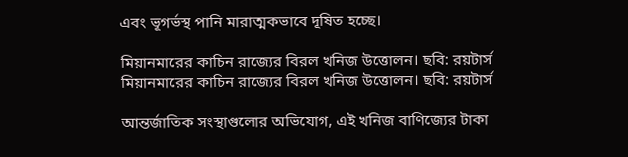এবং ভূগর্ভস্থ পানি মারাত্মকভাবে দূষিত হচ্ছে।

মিয়ানমারের কাচিন রাজ্যের বিরল খনিজ উত্তোলন। ছবি: রয়টার্স
মিয়ানমারের কাচিন রাজ্যের বিরল খনিজ উত্তোলন। ছবি: রয়টার্স

আন্তর্জাতিক সংস্থাগুলোর অভিযোগ, এই খনিজ বাণিজ্যের টাকা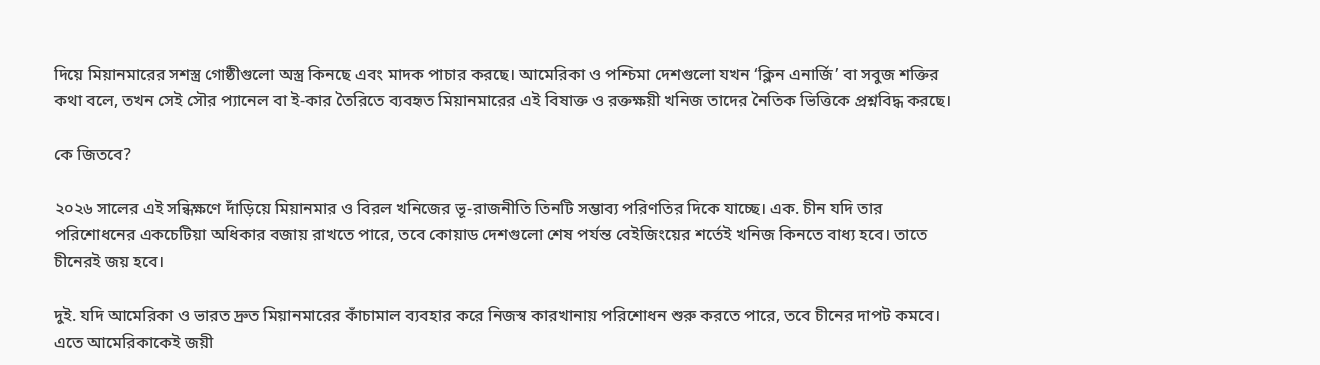দিয়ে মিয়ানমারের সশস্ত্র গোষ্ঠীগুলো অস্ত্র কিনছে এবং মাদক পাচার করছে। আমেরিকা ও পশ্চিমা দেশগুলো যখন ‘ক্লিন এনার্জি’ বা সবুজ শক্তির কথা বলে, তখন সেই সৌর প্যানেল বা ই-কার তৈরিতে ব্যবহৃত মিয়ানমারের এই বিষাক্ত ও রক্তক্ষয়ী খনিজ তাদের নৈতিক ভিত্তিকে প্রশ্নবিদ্ধ করছে।

কে জিতবে?

২০২৬ সালের এই সন্ধিক্ষণে দাঁড়িয়ে মিয়ানমার ও বিরল খনিজের ভূ-রাজনীতি তিনটি সম্ভাব্য পরিণতির দিকে যাচ্ছে। এক. চীন যদি তার পরিশোধনের একচেটিয়া অধিকার বজায় রাখতে পারে, তবে কোয়াড দেশগুলো শেষ পর্যন্ত বেইজিংয়ের শর্তেই খনিজ কিনতে বাধ্য হবে। তাতে চীনেরই জয় হবে।

দুই. যদি আমেরিকা ও ভারত দ্রুত মিয়ানমারের কাঁচামাল ব্যবহার করে নিজস্ব কারখানায় পরিশোধন শুরু করতে পারে, তবে চীনের দাপট কমবে। এতে আমেরিকাকেই জয়ী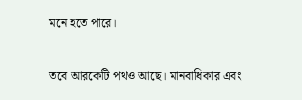মনে হতে পারে।

তবে আরকেটি পথও আছে। মানবাধিকার এবং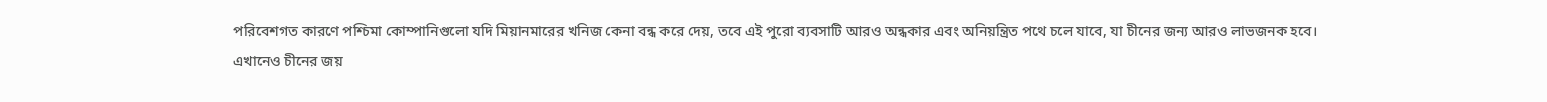পরিবেশগত কারণে পশ্চিমা কোম্পানিগুলো যদি মিয়ানমারের খনিজ কেনা বন্ধ করে দেয়, তবে এই পুরো ব্যবসাটি আরও অন্ধকার এবং অনিয়ন্ত্রিত পথে চলে যাবে, যা চীনের জন্য আরও লাভজনক হবে। এখানেও চীনের জয়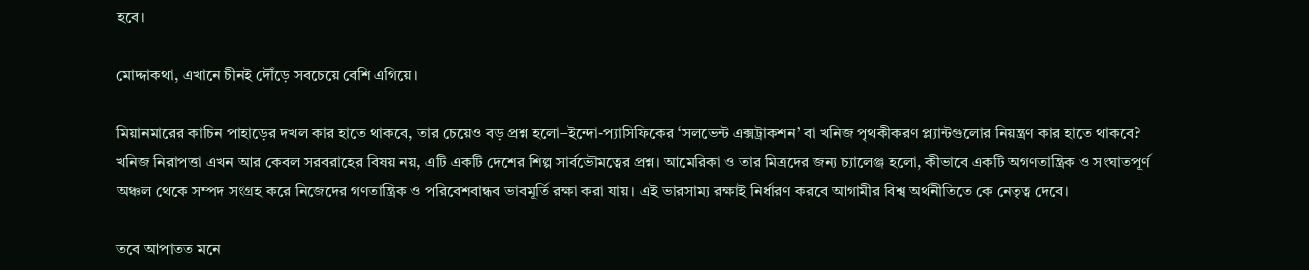হবে।

মোদ্দাকথা, এখানে চীনই দৌঁড়ে সবচেয়ে বেশি এগিয়ে।

মিয়ানমারের কাচিন পাহাড়ের দখল কার হাতে থাকবে, তার চেয়েও বড় প্রশ্ন হলো–ইন্দো-প্যাসিফিকের ‘সলভেন্ট এক্সট্রাকশন’ বা খনিজ পৃথকীকরণ প্ল্যান্টগুলোর নিয়ন্ত্রণ কার হাতে থাকবে? খনিজ নিরাপত্তা এখন আর কেবল সরবরাহের বিষয় নয়, এটি একটি দেশের শিল্প সার্বভৌমত্বের প্রশ্ন। আমেরিকা ও তার মিত্রদের জন্য চ্যালেঞ্জ হলো, কীভাবে একটি অগণতান্ত্রিক ও সংঘাতপূর্ণ অঞ্চল থেকে সম্পদ সংগ্রহ করে নিজেদের গণতান্ত্রিক ও পরিবেশবান্ধব ভাবমূর্তি রক্ষা করা যায়। এই ভারসাম্য রক্ষাই নির্ধারণ করবে আগামীর বিশ্ব অর্থনীতিতে কে নেতৃত্ব দেবে।

তবে আপাতত মনে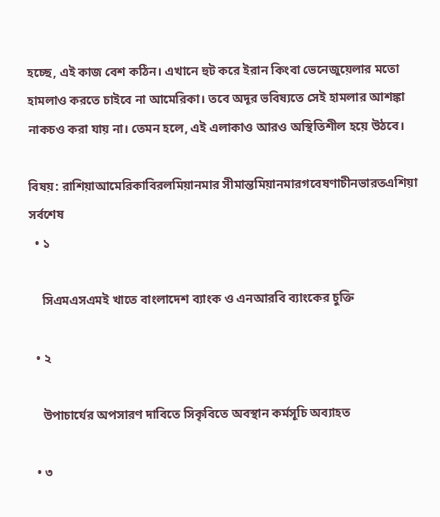হচ্ছে, এই কাজ বেশ কঠিন। এখানে হুট করে ইরান কিংবা ভেনেজুয়েলার মতো হামলাও করতে চাইবে না আমেরিকা। তবে অদূর ভবিষ্যতে সেই হামলার আশঙ্কা নাকচও করা যায় না। তেমন হলে, এই এলাকাও আরও অস্থিতিশীল হয়ে উঠবে।

বিষয়: রাশিয়াআমেরিকাবিরলমিয়ানমার সীমান্তমিয়ানমারগবেষণাচীনভারতএশিয়া
সর্বশেষ
  • ১

    সিএমএসএমই খাতে বাংলাদেশ ব্যাংক ও এনআরবি ব্যাংকের চুক্তি

  • ২

    উপাচার্যের অপসারণ দাবিতে সিকৃবিতে অবস্থান কর্মসূচি অব্যাহত

  • ৩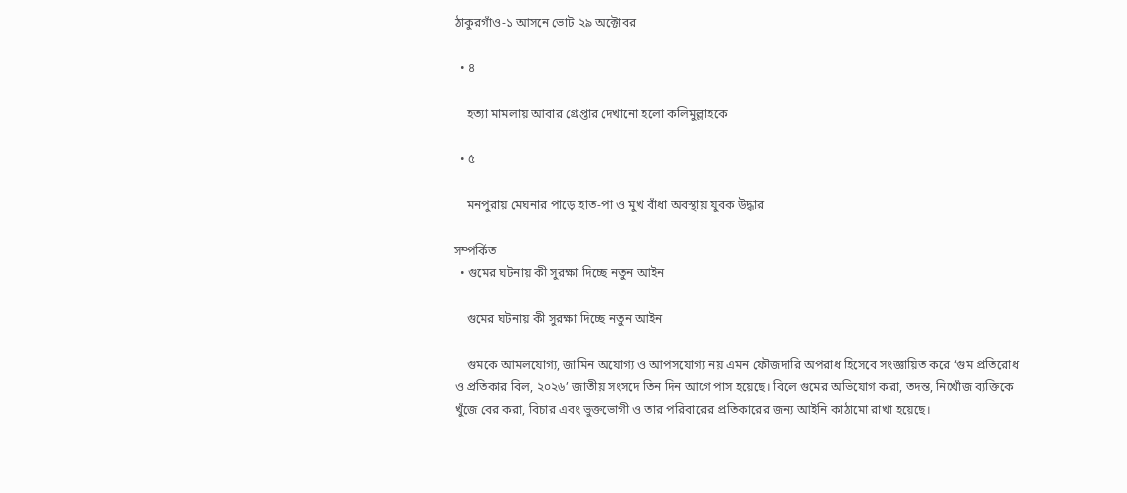ঠাকুরগাঁও-১ আসনে ভোট ২৯ অক্টোবর

  • ৪

    হত্যা মামলায় আবার গ্রেপ্তার দেখানো হলো কলিমুল্লাহকে

  • ৫

    মনপুরায় মেঘনার পাড়ে হাত-পা ও মুখ বাঁধা অবস্থায় যুবক উদ্ধার

সম্পর্কিত
  • গুমের ঘটনায় কী সুরক্ষা দিচ্ছে নতুন আইন

    গুমের ঘটনায় কী সুরক্ষা দিচ্ছে নতুন আইন

    গুমকে আমলযোগ্য, জামিন অযোগ্য ও আপসযোগ্য নয় এমন ফৌজদারি অপরাধ হিসেবে সংজ্ঞায়িত করে ‘গুম প্রতিরোধ ও প্রতিকার বিল, ২০২৬’ জাতীয় সংসদে তিন দিন আগে পাস হয়েছে। বিলে গুমের অভিযোগ করা, তদন্ত, নিখোঁজ ব্যক্তিকে খুঁজে বের করা, বিচার এবং ভুক্তভোগী ও তার পরিবারের প্রতিকারের জন্য আইনি কাঠামো রাখা হয়েছে।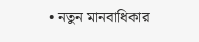• নতুন মানবাধিকার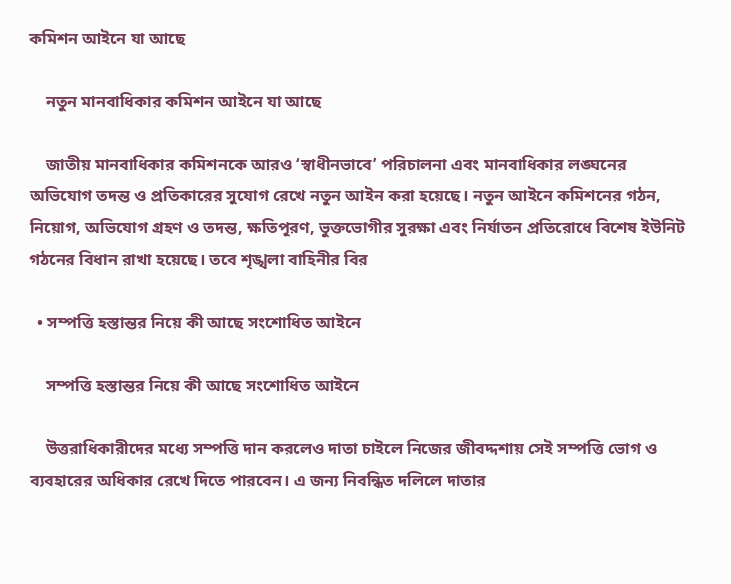কমিশন আইনে যা আছে

    নতুন মানবাধিকার কমিশন আইনে যা আছে

    জাতীয় মানবাধিকার কমিশনকে আরও ‘স্বাধীনভাবে’ পরিচালনা এবং মানবাধিকার লঙ্ঘনের অভিযোগ তদন্ত ও প্রতিকারের সুযোগ রেখে নতুন আইন করা হয়েছে। নতুন আইনে কমিশনের গঠন, নিয়োগ, অভিযোগ গ্রহণ ও তদন্ত, ক্ষতিপূরণ, ভুক্তভোগীর সুরক্ষা এবং নির্যাতন প্রতিরোধে বিশেষ ইউনিট গঠনের বিধান রাখা হয়েছে। তবে শৃঙ্খলা বাহিনীর বির

  • সম্পত্তি হস্তান্তর নিয়ে কী আছে সংশোধিত আইনে

    সম্পত্তি হস্তান্তর নিয়ে কী আছে সংশোধিত আইনে

    উত্তরাধিকারীদের মধ্যে সম্পত্তি দান করলেও দাতা চাইলে নিজের জীবদ্দশায় সেই সম্পত্তি ভোগ ও ব্যবহারের অধিকার রেখে দিতে পারবেন। এ জন্য নিবন্ধিত দলিলে দাতার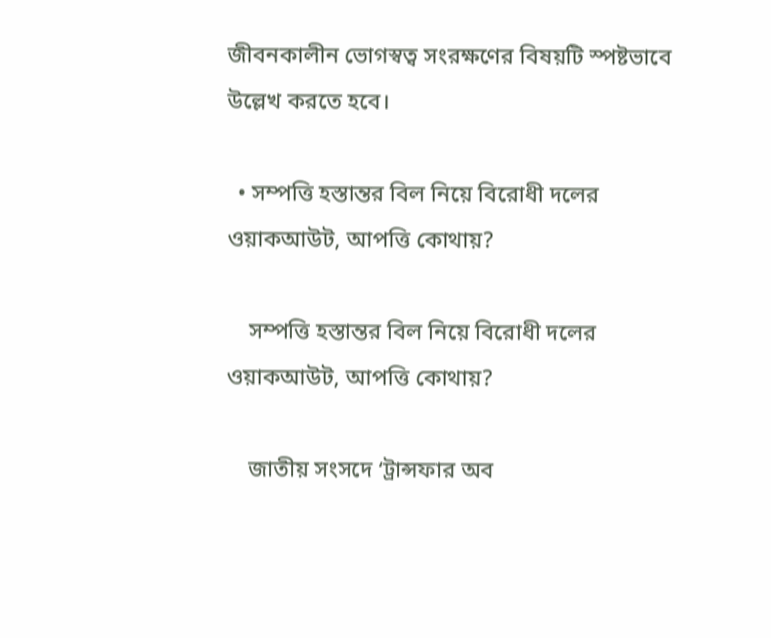জীবনকালীন ভোগস্বত্ব সংরক্ষণের বিষয়টি স্পষ্টভাবে উল্লেখ করতে হবে।

  • সম্পত্তি হস্তান্তর বিল নিয়ে বিরোধী দলের ওয়াকআউট, আপত্তি কোথায়?

    সম্পত্তি হস্তান্তর বিল নিয়ে বিরোধী দলের ওয়াকআউট, আপত্তি কোথায়?

    জাতীয় সংসদে ‘ট্রান্সফার অব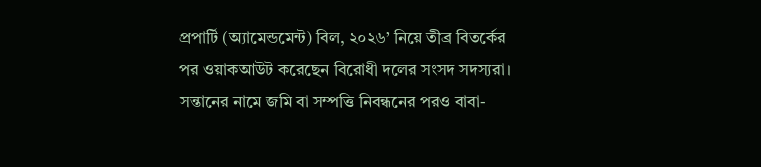প্রপার্টি (অ্যামেন্ডমেন্ট) বিল, ২০২৬’ নিয়ে তীব্র বিতর্কের পর ওয়াকআউট করেছেন বিরোধী দলের সংসদ সদস্যরা। সন্তানের নামে জমি বা সম্পত্তি নিবন্ধনের পরও বাবা-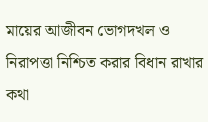মায়ের আজীবন ভোগদখল ও নিরাপত্তা নিশ্চিত করার বিধান রাখার কথা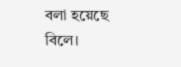বলা হয়েছে বিলে।